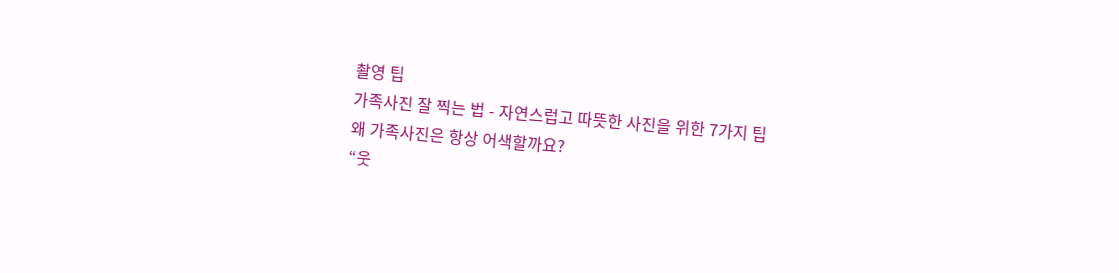촬영 팁
가족사진 잘 찍는 법 - 자연스럽고 따뜻한 사진을 위한 7가지 팁
왜 가족사진은 항상 어색할까요?
“웃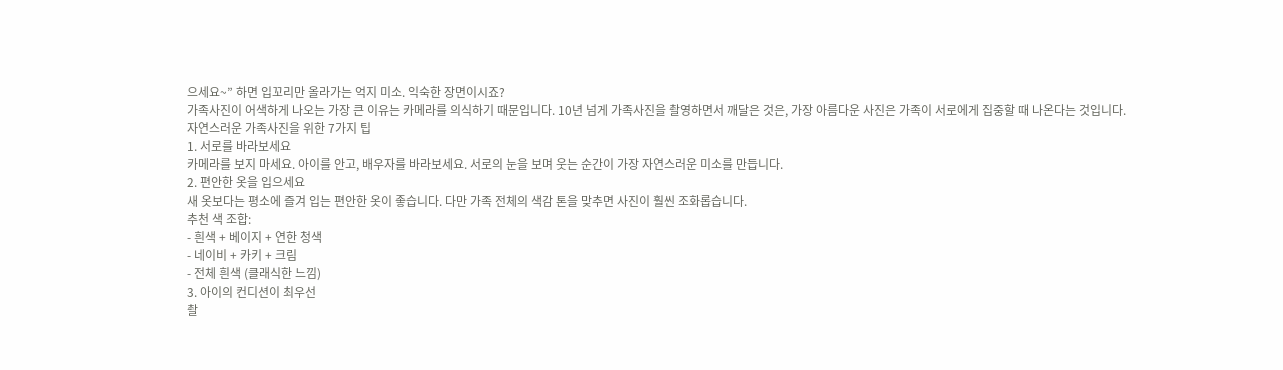으세요~” 하면 입꼬리만 올라가는 억지 미소. 익숙한 장면이시죠?
가족사진이 어색하게 나오는 가장 큰 이유는 카메라를 의식하기 때문입니다. 10년 넘게 가족사진을 촬영하면서 깨달은 것은, 가장 아름다운 사진은 가족이 서로에게 집중할 때 나온다는 것입니다.
자연스러운 가족사진을 위한 7가지 팁
1. 서로를 바라보세요
카메라를 보지 마세요. 아이를 안고, 배우자를 바라보세요. 서로의 눈을 보며 웃는 순간이 가장 자연스러운 미소를 만듭니다.
2. 편안한 옷을 입으세요
새 옷보다는 평소에 즐겨 입는 편안한 옷이 좋습니다. 다만 가족 전체의 색감 톤을 맞추면 사진이 훨씬 조화롭습니다.
추천 색 조합:
- 흰색 + 베이지 + 연한 청색
- 네이비 + 카키 + 크림
- 전체 흰색 (클래식한 느낌)
3. 아이의 컨디션이 최우선
촬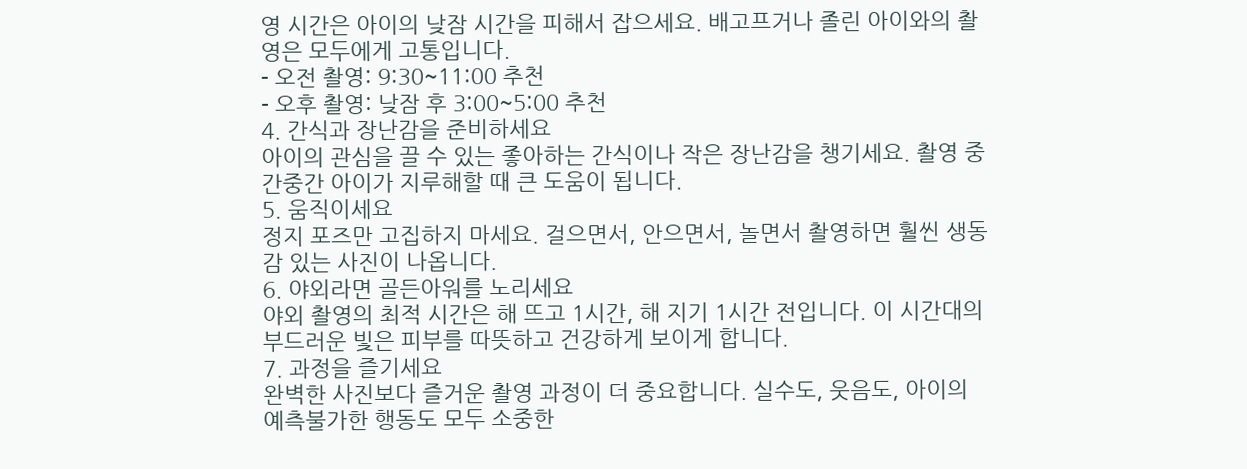영 시간은 아이의 낮잠 시간을 피해서 잡으세요. 배고프거나 졸린 아이와의 촬영은 모두에게 고통입니다.
- 오전 촬영: 9:30~11:00 추천
- 오후 촬영: 낮잠 후 3:00~5:00 추천
4. 간식과 장난감을 준비하세요
아이의 관심을 끌 수 있는 좋아하는 간식이나 작은 장난감을 챙기세요. 촬영 중간중간 아이가 지루해할 때 큰 도움이 됩니다.
5. 움직이세요
정지 포즈만 고집하지 마세요. 걸으면서, 안으면서, 놀면서 촬영하면 훨씬 생동감 있는 사진이 나옵니다.
6. 야외라면 골든아워를 노리세요
야외 촬영의 최적 시간은 해 뜨고 1시간, 해 지기 1시간 전입니다. 이 시간대의 부드러운 빛은 피부를 따뜻하고 건강하게 보이게 합니다.
7. 과정을 즐기세요
완벽한 사진보다 즐거운 촬영 과정이 더 중요합니다. 실수도, 웃음도, 아이의 예측불가한 행동도 모두 소중한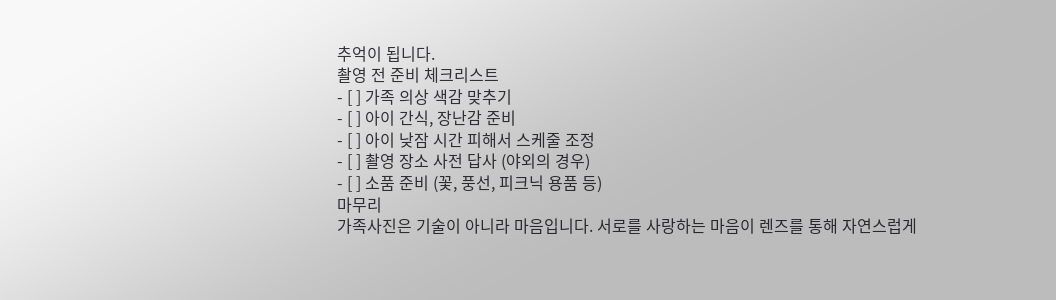추억이 됩니다.
촬영 전 준비 체크리스트
- [ ] 가족 의상 색감 맞추기
- [ ] 아이 간식, 장난감 준비
- [ ] 아이 낮잠 시간 피해서 스케줄 조정
- [ ] 촬영 장소 사전 답사 (야외의 경우)
- [ ] 소품 준비 (꽃, 풍선, 피크닉 용품 등)
마무리
가족사진은 기술이 아니라 마음입니다. 서로를 사랑하는 마음이 렌즈를 통해 자연스럽게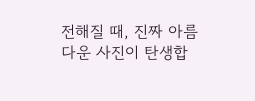전해질 때, 진짜 아름다운 사진이 탄생합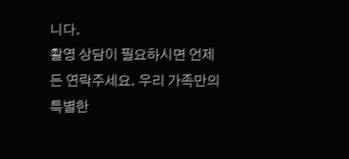니다.
촬영 상담이 필요하시면 언제든 연락주세요. 우리 가족만의 특별한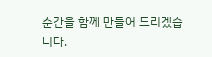순간을 함께 만들어 드리겠습니다.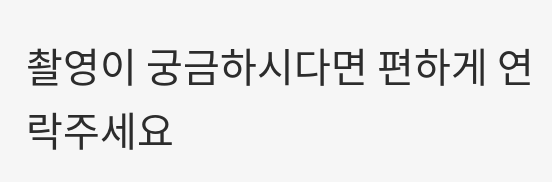촬영이 궁금하시다면 편하게 연락주세요